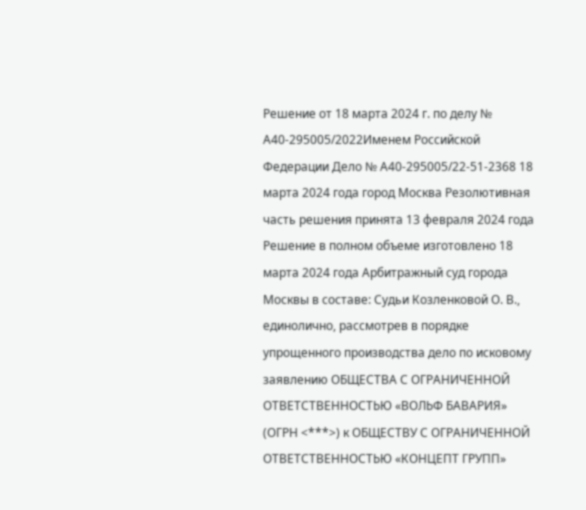Решение от 18 марта 2024 г. по делу № А40-295005/2022Именем Российской Федерации Дело № А40-295005/22-51-2368 18 марта 2024 года город Москва Резолютивная часть решения принята 13 февраля 2024 года Решение в полном объеме изготовлено 18 марта 2024 года Арбитражный суд города Москвы в составе: Судьи Козленковой О. В., единолично, рассмотрев в порядке упрощенного производства дело по исковому заявлению ОБЩЕСТВА С ОГРАНИЧЕННОЙ ОТВЕТСТВЕННОСТЬЮ «ВОЛЬФ БАВАРИЯ» (ОГРН <***>) к ОБЩЕСТВУ С ОГРАНИЧЕННОЙ ОТВЕТСТВЕННОСТЬЮ «КОНЦЕПТ ГРУПП»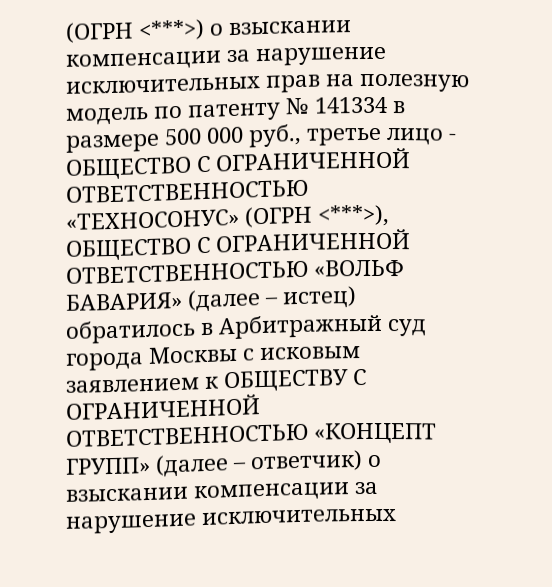(ОГРН <***>) о взыскании компенсации за нарушение исключительных прав на полезную модель по патенту № 141334 в размере 500 000 руб., третье лицо - ОБЩЕСТВО С ОГРАНИЧЕННОЙ ОТВЕТСТВЕННОСТЬЮ «ТЕХНОСОНУС» (ОГРН <***>), ОБЩЕСТВО С ОГРАНИЧЕННОЙ ОТВЕТСТВЕННОСТЬЮ «ВОЛЬФ БАВАРИЯ» (далее – истец) обратилось в Арбитражный суд города Москвы с исковым заявлением к ОБЩЕСТВУ С ОГРАНИЧЕННОЙ ОТВЕТСТВЕННОСТЬЮ «КОНЦЕПТ ГРУПП» (далее – ответчик) о взыскании компенсации за нарушение исключительных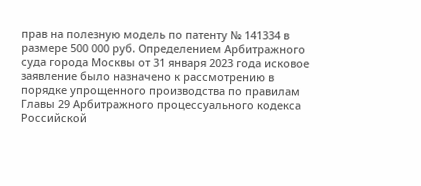прав на полезную модель по патенту № 141334 в размере 500 000 руб. Определением Арбитражного суда города Москвы от 31 января 2023 года исковое заявление было назначено к рассмотрению в порядке упрощенного производства по правилам Главы 29 Арбитражного процессуального кодекса Российской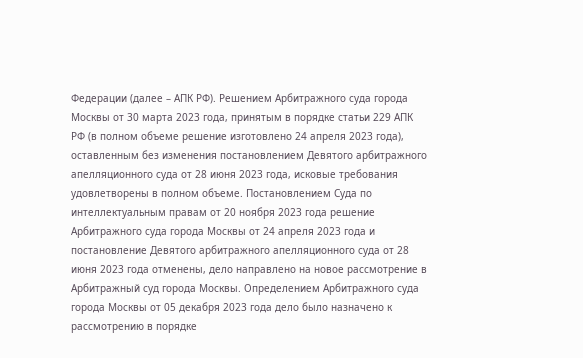Федерации (далее – АПК РФ). Решением Арбитражного суда города Москвы от 30 марта 2023 года, принятым в порядке статьи 229 АПК РФ (в полном объеме решение изготовлено 24 апреля 2023 года), оставленным без изменения постановлением Девятого арбитражного апелляционного суда от 28 июня 2023 года, исковые требования удовлетворены в полном объеме. Постановлением Суда по интеллектуальным правам от 20 ноября 2023 года решение Арбитражного суда города Москвы от 24 апреля 2023 года и постановление Девятого арбитражного апелляционного суда от 28 июня 2023 года отменены, дело направлено на новое рассмотрение в Арбитражный суд города Москвы. Определением Арбитражного суда города Москвы от 05 декабря 2023 года дело было назначено к рассмотрению в порядке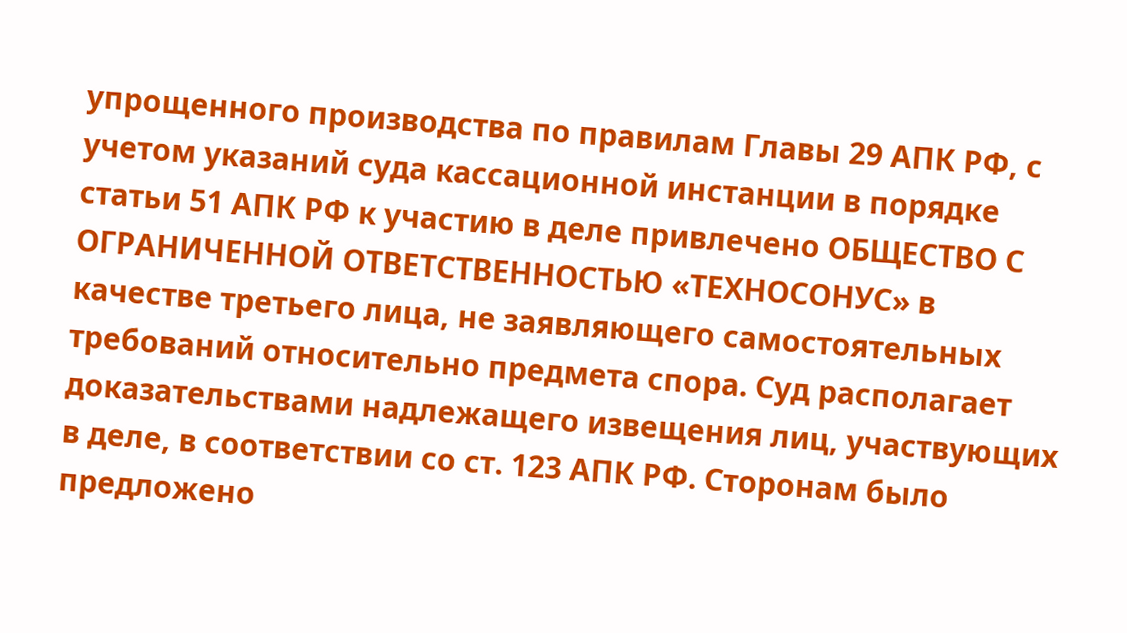упрощенного производства по правилам Главы 29 АПК РФ, с учетом указаний суда кассационной инстанции в порядке статьи 51 АПК РФ к участию в деле привлечено ОБЩЕСТВО С ОГРАНИЧЕННОЙ ОТВЕТСТВЕННОСТЬЮ «ТЕХНОСОНУС» в качестве третьего лица, не заявляющего самостоятельных требований относительно предмета спора. Суд располагает доказательствами надлежащего извещения лиц, участвующих в деле, в соответствии со ст. 123 АПК РФ. Сторонам было предложено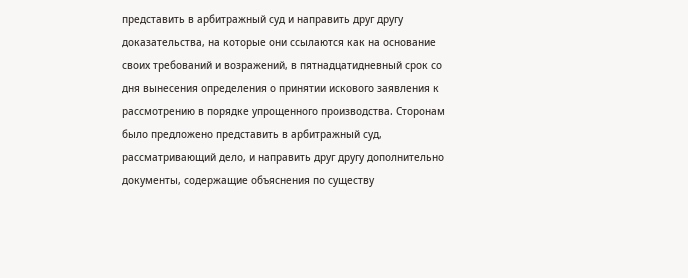представить в арбитражный суд и направить друг другу доказательства, на которые они ссылаются как на основание своих требований и возражений, в пятнадцатидневный срок со дня вынесения определения о принятии искового заявления к рассмотрению в порядке упрощенного производства. Сторонам было предложено представить в арбитражный суд, рассматривающий дело, и направить друг другу дополнительно документы, содержащие объяснения по существу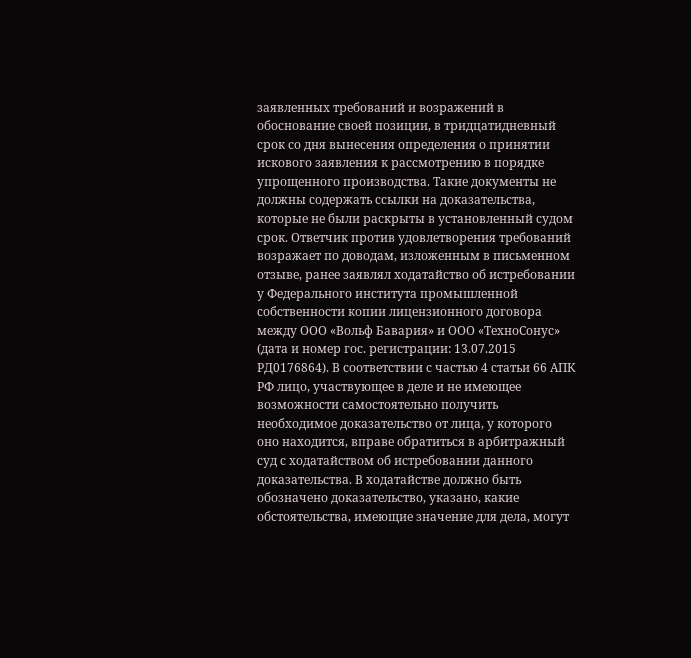заявленных требований и возражений в обоснование своей позиции, в тридцатидневный срок со дня вынесения определения о принятии искового заявления к рассмотрению в порядке упрощенного производства. Такие документы не должны содержать ссылки на доказательства, которые не были раскрыты в установленный судом срок. Ответчик против удовлетворения требований возражает по доводам, изложенным в письменном отзыве, ранее заявлял ходатайство об истребовании у Федерального института промышленной собственности копии лицензионного договора между ООО «Вольф Бавария» и ООО «ТехноСонус» (дата и номер гос. регистрации: 13.07.2015 РД0176864). В соответствии с частью 4 статьи 66 АПК РФ лицо, участвующее в деле и не имеющее возможности самостоятельно получить необходимое доказательство от лица, у которого оно находится, вправе обратиться в арбитражный суд с ходатайством об истребовании данного доказательства. В ходатайстве должно быть обозначено доказательство, указано, какие обстоятельства, имеющие значение для дела, могут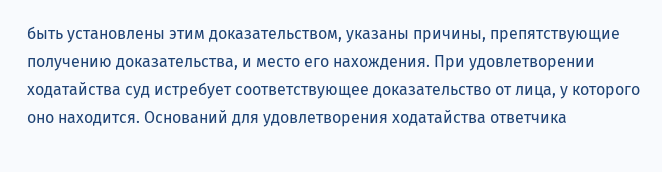быть установлены этим доказательством, указаны причины, препятствующие получению доказательства, и место его нахождения. При удовлетворении ходатайства суд истребует соответствующее доказательство от лица, у которого оно находится. Оснований для удовлетворения ходатайства ответчика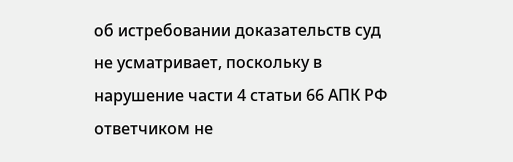об истребовании доказательств суд не усматривает, поскольку в нарушение части 4 статьи 66 АПК РФ ответчиком не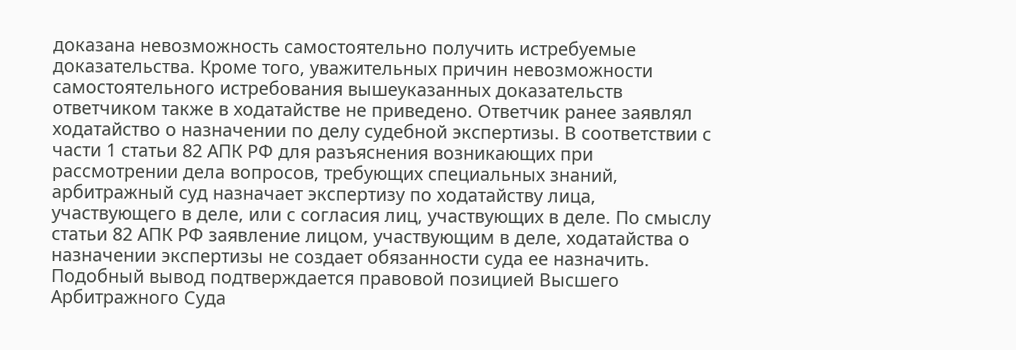доказана невозможность самостоятельно получить истребуемые доказательства. Кроме того, уважительных причин невозможности самостоятельного истребования вышеуказанных доказательств ответчиком также в ходатайстве не приведено. Ответчик ранее заявлял ходатайство о назначении по делу судебной экспертизы. В соответствии с части 1 статьи 82 АПК РФ для разъяснения возникающих при рассмотрении дела вопросов, требующих специальных знаний, арбитражный суд назначает экспертизу по ходатайству лица, участвующего в деле, или с согласия лиц, участвующих в деле. По смыслу статьи 82 АПК РФ заявление лицом, участвующим в деле, ходатайства о назначении экспертизы не создает обязанности суда ее назначить. Подобный вывод подтверждается правовой позицией Высшего Арбитражного Суда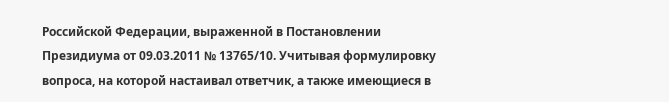Российской Федерации, выраженной в Постановлении Президиума от 09.03.2011 № 13765/10. Учитывая формулировку вопроса, на которой настаивал ответчик, а также имеющиеся в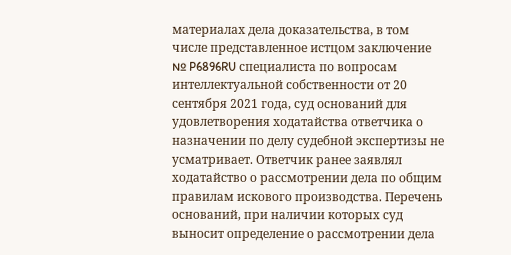материалах дела доказательства, в том числе представленное истцом заключение № P6896RU специалиста по вопросам интеллектуальной собственности от 20 сентября 2021 года, суд оснований для удовлетворения ходатайства ответчика о назначении по делу судебной экспертизы не усматривает. Ответчик ранее заявлял ходатайство о рассмотрении дела по общим правилам искового производства. Перечень оснований, при наличии которых суд выносит определение о рассмотрении дела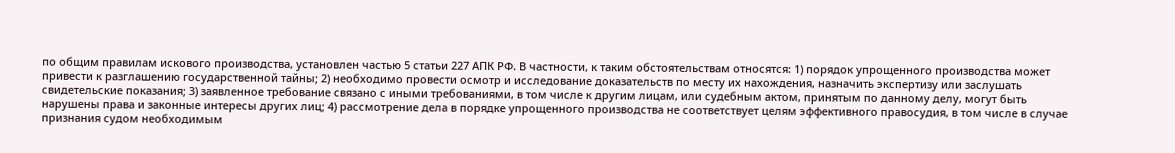по общим правилам искового производства, установлен частью 5 статьи 227 АПК РФ. В частности, к таким обстоятельствам относятся: 1) порядок упрощенного производства может привести к разглашению государственной тайны; 2) необходимо провести осмотр и исследование доказательств по месту их нахождения, назначить экспертизу или заслушать свидетельские показания; 3) заявленное требование связано с иными требованиями, в том числе к другим лицам, или судебным актом, принятым по данному делу, могут быть нарушены права и законные интересы других лиц; 4) рассмотрение дела в порядке упрощенного производства не соответствует целям эффективного правосудия, в том числе в случае признания судом необходимым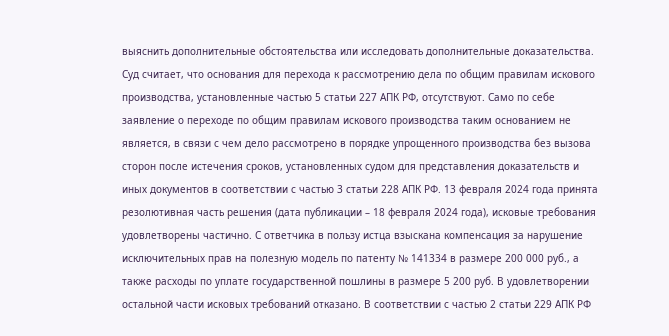выяснить дополнительные обстоятельства или исследовать дополнительные доказательства. Суд считает, что основания для перехода к рассмотрению дела по общим правилам искового производства, установленные частью 5 статьи 227 АПК РФ, отсутствуют. Само по себе заявление о переходе по общим правилам искового производства таким основанием не является, в связи с чем дело рассмотрено в порядке упрощенного производства без вызова сторон после истечения сроков, установленных судом для представления доказательств и иных документов в соответствии с частью 3 статьи 228 АПК РФ. 13 февраля 2024 года принята резолютивная часть решения (дата публикации – 18 февраля 2024 года), исковые требования удовлетворены частично. С ответчика в пользу истца взыскана компенсация за нарушение исключительных прав на полезную модель по патенту № 141334 в размере 200 000 руб., а также расходы по уплате государственной пошлины в размере 5 200 руб. В удовлетворении остальной части исковых требований отказано. В соответствии с частью 2 статьи 229 АПК РФ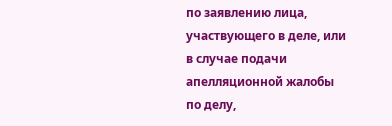по заявлению лица, участвующего в деле, или в случае подачи апелляционной жалобы по делу,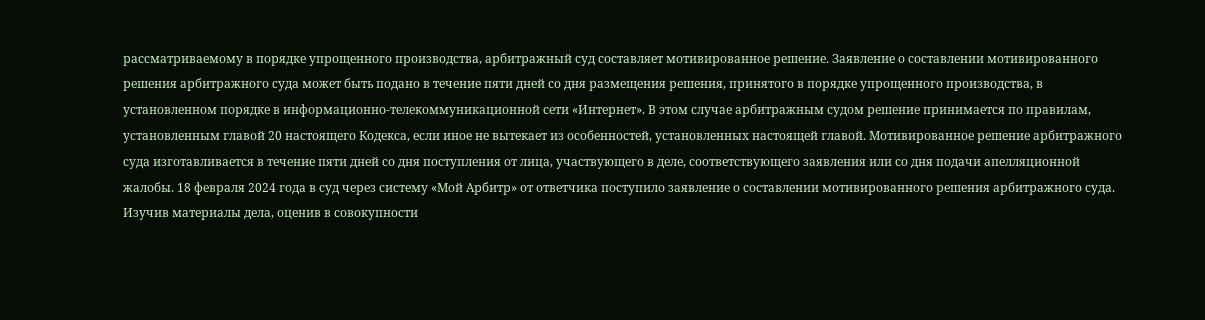рассматриваемому в порядке упрощенного производства, арбитражный суд составляет мотивированное решение. Заявление о составлении мотивированного решения арбитражного суда может быть подано в течение пяти дней со дня размещения решения, принятого в порядке упрощенного производства, в установленном порядке в информационно-телекоммуникационной сети «Интернет». В этом случае арбитражным судом решение принимается по правилам, установленным главой 20 настоящего Кодекса, если иное не вытекает из особенностей, установленных настоящей главой. Мотивированное решение арбитражного суда изготавливается в течение пяти дней со дня поступления от лица, участвующего в деле, соответствующего заявления или со дня подачи апелляционной жалобы. 18 февраля 2024 года в суд через систему «Мой Арбитр» от ответчика поступило заявление о составлении мотивированного решения арбитражного суда. Изучив материалы дела, оценив в совокупности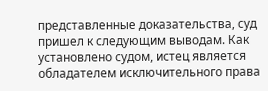представленные доказательства, суд пришел к следующим выводам. Как установлено судом, истец является обладателем исключительного права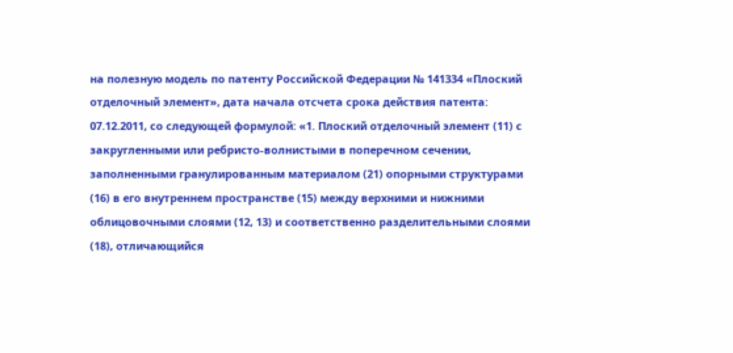на полезную модель по патенту Российской Федерации № 141334 «Плоский отделочный элемент», дата начала отсчета срока действия патента: 07.12.2011, со следующей формулой: «1. Плоский отделочный элемент (11) с закругленными или ребристо-волнистыми в поперечном сечении, заполненными гранулированным материалом (21) опорными структурами (16) в его внутреннем пространстве (15) между верхними и нижними облицовочными слоями (12, 13) и соответственно разделительными слоями (18), отличающийся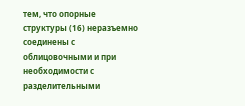тем, что опорные структуры (16) неразъемно соединены с облицовочными и при необходимости с разделительными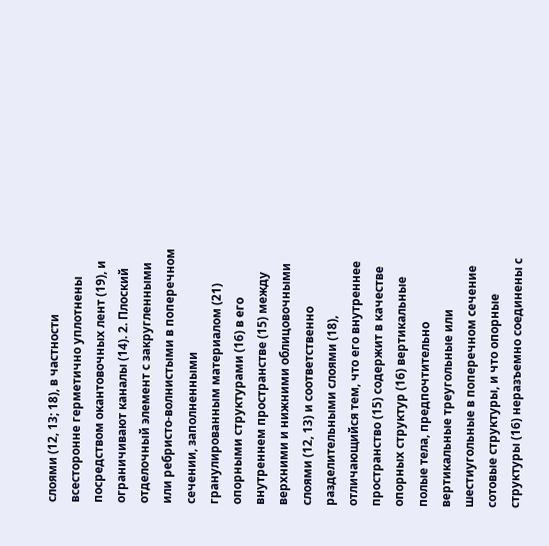слоями (12, 13; 18), в частности всесторонне герметично уплотнены посредством окантовочных лент (19), и ограничивают каналы (14). 2. Плоский отделочный элемент с закругленными или ребристо-волнистыми в поперечном сечении, заполненными гранулированным материалом (21) опорными структурами (16) в его внутреннем пространстве (15) между верхними и нижними облицовочными слоями (12, 13) и соответственно разделительными слоями (18), отличающийся тем, что его внутреннее пространство (15) содержит в качестве опорных структур (16) вертикальные полые тела, предпочтительно вертикальные треугольные или шестиугольные в поперечном сечение сотовые структуры, и что опорные структуры (16) неразъемно соединены с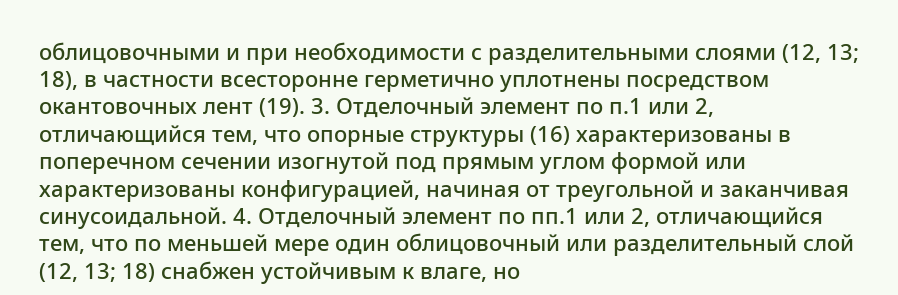облицовочными и при необходимости с разделительными слоями (12, 13; 18), в частности всесторонне герметично уплотнены посредством окантовочных лент (19). 3. Отделочный элемент по п.1 или 2, отличающийся тем, что опорные структуры (16) характеризованы в поперечном сечении изогнутой под прямым углом формой или характеризованы конфигурацией, начиная от треугольной и заканчивая синусоидальной. 4. Отделочный элемент по пп.1 или 2, отличающийся тем, что по меньшей мере один облицовочный или разделительный слой (12, 13; 18) снабжен устойчивым к влаге, но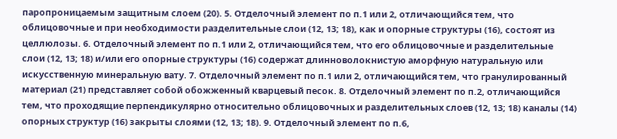паропроницаемым защитным слоем (20). 5. Отделочный элемент по п.1 или 2, отличающийся тем, что облицовочные и при необходимости разделительные слои (12, 13; 18), как и опорные структуры (16), состоят из целлюлозы. 6. Отделочный элемент по п.1 или 2, отличающийся тем, что его облицовочные и разделительные слои (12, 13; 18) и/или его опорные структуры (16) содержат длинноволокнистую аморфную натуральную или искусственную минеральную вату. 7. Отделочный элемент по п.1 или 2, отличающийся тем, что гранулированный материал (21) представляет собой обожженный кварцевый песок. 8. Отделочный элемент по п.2, отличающийся тем, что проходящие перпендикулярно относительно облицовочных и разделительных слоев (12, 13; 18) каналы (14) опорных структур (16) закрыты слоями (12, 13; 18). 9. Отделочный элемент по п.6,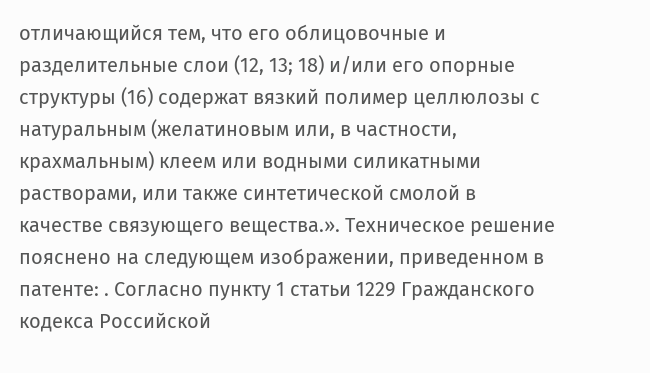отличающийся тем, что его облицовочные и разделительные слои (12, 13; 18) и/или его опорные структуры (16) содержат вязкий полимер целлюлозы с натуральным (желатиновым или, в частности, крахмальным) клеем или водными силикатными растворами, или также синтетической смолой в качестве связующего вещества.». Техническое решение пояснено на следующем изображении, приведенном в патенте: . Согласно пункту 1 статьи 1229 Гражданского кодекса Российской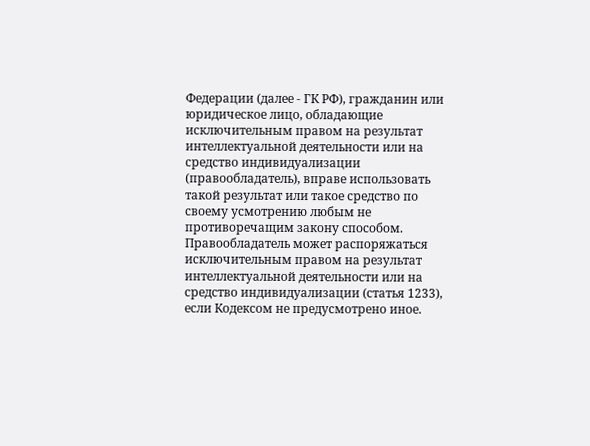Федерации (далее - ГК РФ), гражданин или юридическое лицо, обладающие исключительным правом на результат интеллектуальной деятельности или на средство индивидуализации (правообладатель), вправе использовать такой результат или такое средство по своему усмотрению любым не противоречащим закону способом. Правообладатель может распоряжаться исключительным правом на результат интеллектуальной деятельности или на средство индивидуализации (статья 1233), если Кодексом не предусмотрено иное.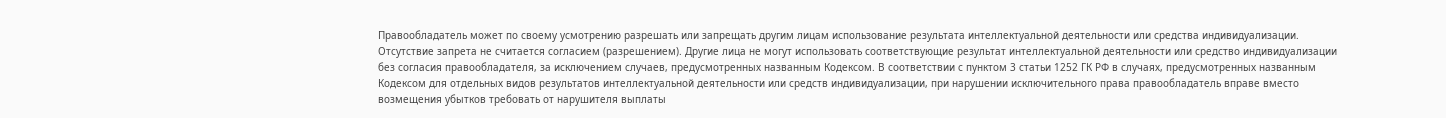Правообладатель может по своему усмотрению разрешать или запрещать другим лицам использование результата интеллектуальной деятельности или средства индивидуализации. Отсутствие запрета не считается согласием (разрешением). Другие лица не могут использовать соответствующие результат интеллектуальной деятельности или средство индивидуализации без согласия правообладателя, за исключением случаев, предусмотренных названным Кодексом. В соответствии с пунктом 3 статьи 1252 ГК РФ в случаях, предусмотренных названным Кодексом для отдельных видов результатов интеллектуальной деятельности или средств индивидуализации, при нарушении исключительного права правообладатель вправе вместо возмещения убытков требовать от нарушителя выплаты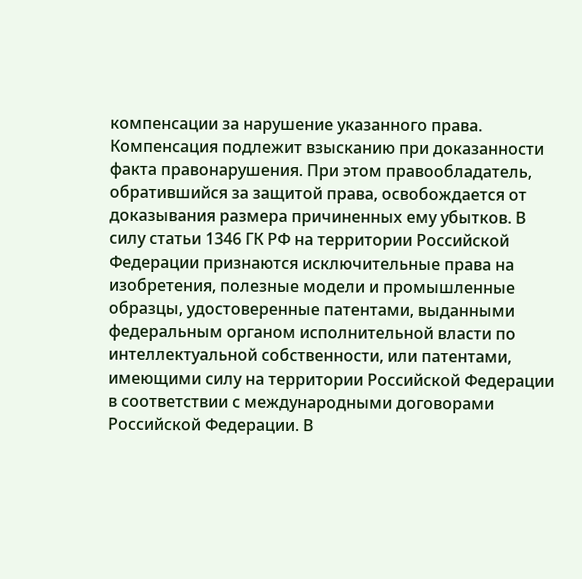компенсации за нарушение указанного права. Компенсация подлежит взысканию при доказанности факта правонарушения. При этом правообладатель, обратившийся за защитой права, освобождается от доказывания размера причиненных ему убытков. В силу статьи 1346 ГК РФ на территории Российской Федерации признаются исключительные права на изобретения, полезные модели и промышленные образцы, удостоверенные патентами, выданными федеральным органом исполнительной власти по интеллектуальной собственности, или патентами, имеющими силу на территории Российской Федерации в соответствии с международными договорами Российской Федерации. В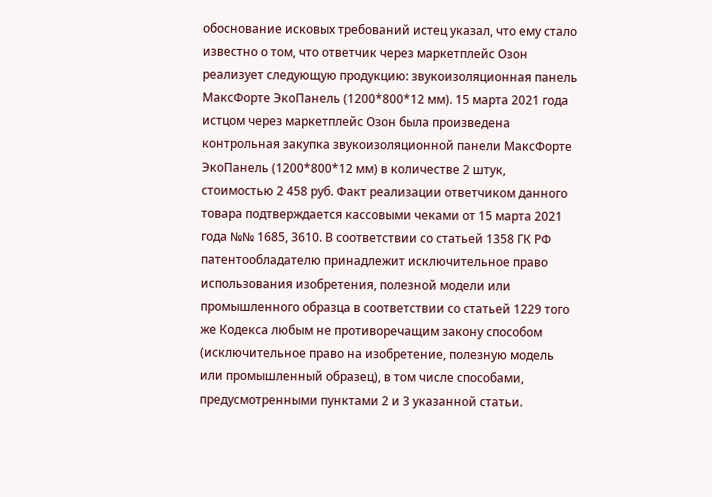обоснование исковых требований истец указал, что ему стало известно о том, что ответчик через маркетплейс Озон реализует следующую продукцию: звукоизоляционная панель МаксФорте ЭкоПанель (1200*800*12 мм). 15 марта 2021 года истцом через маркетплейс Озон была произведена контрольная закупка звукоизоляционной панели МаксФорте ЭкоПанель (1200*800*12 мм) в количестве 2 штук, стоимостью 2 458 руб. Факт реализации ответчиком данного товара подтверждается кассовыми чеками от 15 марта 2021 года №№ 1685, 3610. В соответствии со статьей 1358 ГК РФ патентообладателю принадлежит исключительное право использования изобретения, полезной модели или промышленного образца в соответствии со статьей 1229 того же Кодекса любым не противоречащим закону способом (исключительное право на изобретение, полезную модель или промышленный образец), в том числе способами, предусмотренными пунктами 2 и 3 указанной статьи.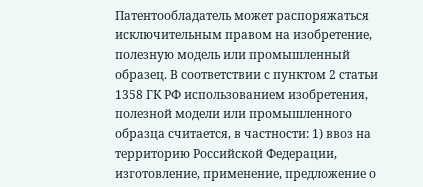Патентообладатель может распоряжаться исключительным правом на изобретение, полезную модель или промышленный образец. В соответствии с пунктом 2 статьи 1358 ГК РФ использованием изобретения, полезной модели или промышленного образца считается, в частности: 1) ввоз на территорию Российской Федерации, изготовление, применение, предложение о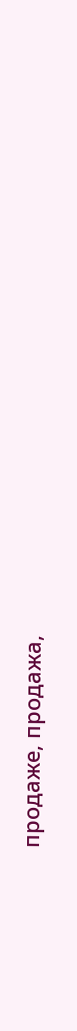продаже, продажа,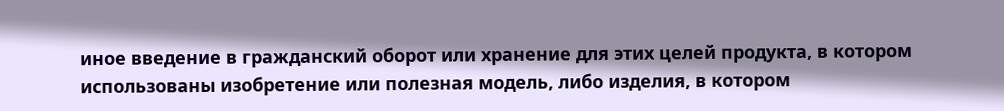иное введение в гражданский оборот или хранение для этих целей продукта, в котором использованы изобретение или полезная модель, либо изделия, в котором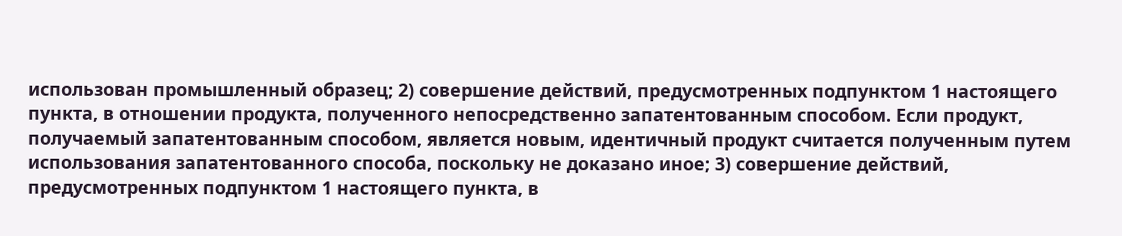использован промышленный образец; 2) совершение действий, предусмотренных подпунктом 1 настоящего пункта, в отношении продукта, полученного непосредственно запатентованным способом. Если продукт, получаемый запатентованным способом, является новым, идентичный продукт считается полученным путем использования запатентованного способа, поскольку не доказано иное; 3) совершение действий, предусмотренных подпунктом 1 настоящего пункта, в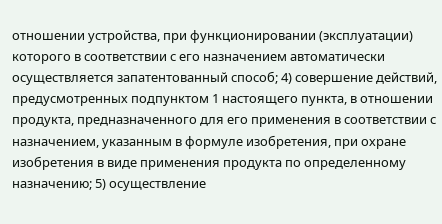отношении устройства, при функционировании (эксплуатации) которого в соответствии с его назначением автоматически осуществляется запатентованный способ; 4) совершение действий, предусмотренных подпунктом 1 настоящего пункта, в отношении продукта, предназначенного для его применения в соответствии с назначением, указанным в формуле изобретения, при охране изобретения в виде применения продукта по определенному назначению; 5) осуществление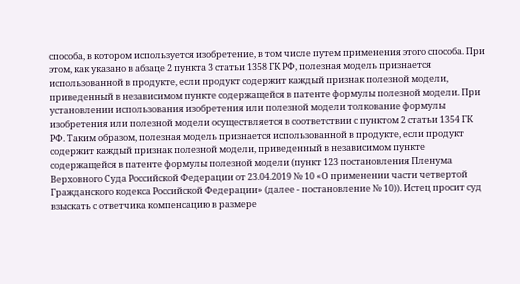способа, в котором используется изобретение, в том числе путем применения этого способа. При этом, как указано в абзаце 2 пункта 3 статьи 1358 ГК РФ, полезная модель признается использованной в продукте, если продукт содержит каждый признак полезной модели, приведенный в независимом пункте содержащейся в патенте формулы полезной модели. При установлении использования изобретения или полезной модели толкование формулы изобретения или полезной модели осуществляется в соответствии с пунктом 2 статьи 1354 ГК РФ. Таким образом, полезная модель признается использованной в продукте, если продукт содержит каждый признак полезной модели, приведенный в независимом пункте содержащейся в патенте формулы полезной модели (пункт 123 постановления Пленума Верховного Суда Российской Федерации от 23.04.2019 № 10 «О применении части четвертой Гражданского кодекса Российской Федерации» (далее - постановление № 10)). Истец просит суд взыскать с ответчика компенсацию в размере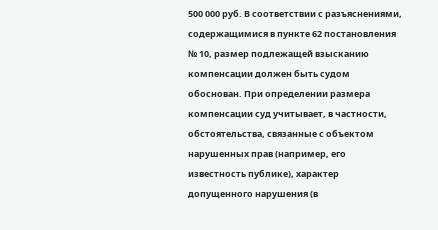500 000 руб. В соответствии с разъяснениями, содержащимися в пункте 62 постановления № 10, размер подлежащей взысканию компенсации должен быть судом обоснован. При определении размера компенсации суд учитывает, в частности, обстоятельства, связанные с объектом нарушенных прав (например, его известность публике), характер допущенного нарушения (в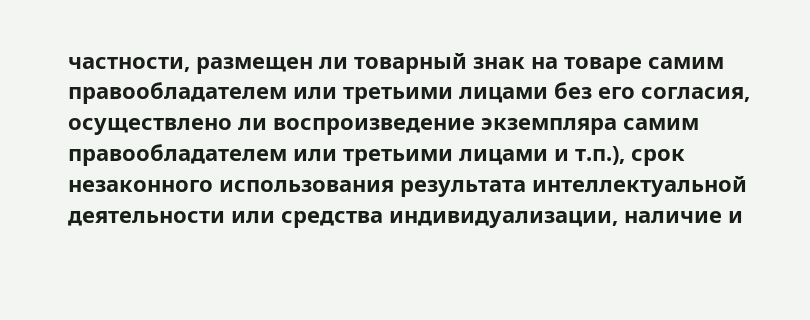частности, размещен ли товарный знак на товаре самим правообладателем или третьими лицами без его согласия, осуществлено ли воспроизведение экземпляра самим правообладателем или третьими лицами и т.п.), срок незаконного использования результата интеллектуальной деятельности или средства индивидуализации, наличие и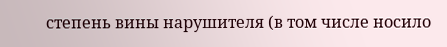степень вины нарушителя (в том числе носило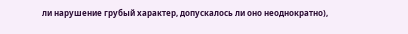ли нарушение грубый характер, допускалось ли оно неоднократно),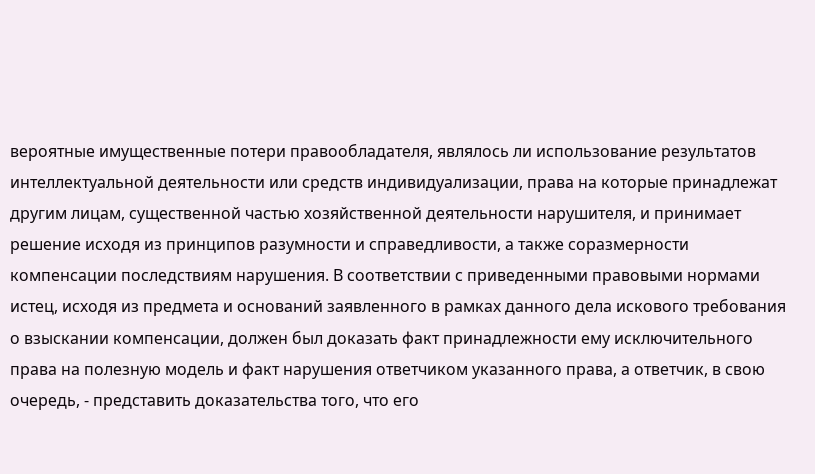вероятные имущественные потери правообладателя, являлось ли использование результатов интеллектуальной деятельности или средств индивидуализации, права на которые принадлежат другим лицам, существенной частью хозяйственной деятельности нарушителя, и принимает решение исходя из принципов разумности и справедливости, а также соразмерности компенсации последствиям нарушения. В соответствии с приведенными правовыми нормами истец, исходя из предмета и оснований заявленного в рамках данного дела искового требования о взыскании компенсации, должен был доказать факт принадлежности ему исключительного права на полезную модель и факт нарушения ответчиком указанного права, а ответчик, в свою очередь, - представить доказательства того, что его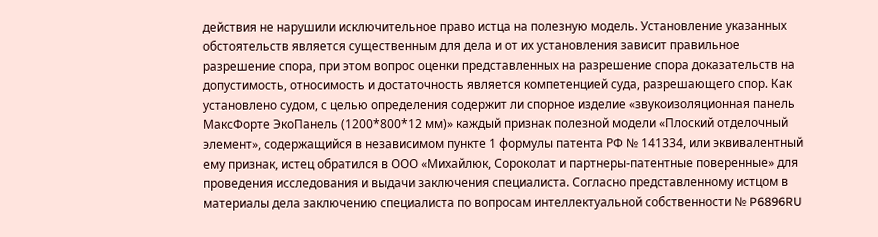действия не нарушили исключительное право истца на полезную модель. Установление указанных обстоятельств является существенным для дела и от их установления зависит правильное разрешение спора, при этом вопрос оценки представленных на разрешение спора доказательств на допустимость, относимость и достаточность является компетенцией суда, разрешающего спор. Как установлено судом, с целью определения содержит ли спорное изделие «звукоизоляционная панель МаксФорте ЭкоПанель (1200*800*12 мм)» каждый признак полезной модели «Плоский отделочный элемент», содержащийся в независимом пункте 1 формулы патента РФ № 141334, или эквивалентный ему признак, истец обратился в ООО «Михайлюк, Сороколат и партнеры-патентные поверенные» для проведения исследования и выдачи заключения специалиста. Согласно представленному истцом в материалы дела заключению специалиста по вопросам интеллектуальной собственности № P6896RU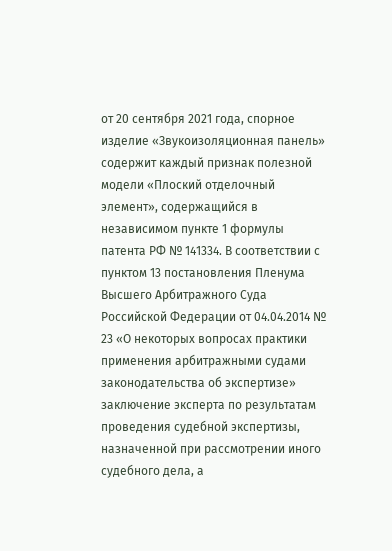от 20 сентября 2021 года, спорное изделие «Звукоизоляционная панель» содержит каждый признак полезной модели «Плоский отделочный элемент», содержащийся в независимом пункте 1 формулы патента РФ № 141334. В соответствии с пунктом 13 постановления Пленума Высшего Арбитражного Суда Российской Федерации от 04.04.2014 № 23 «О некоторых вопросах практики применения арбитражными судами законодательства об экспертизе» заключение эксперта по результатам проведения судебной экспертизы, назначенной при рассмотрении иного судебного дела, а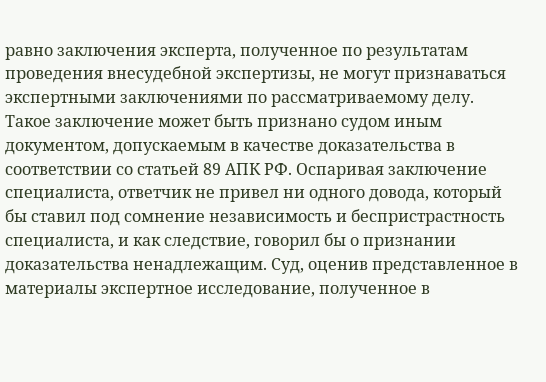равно заключения эксперта, полученное по результатам проведения внесудебной экспертизы, не могут признаваться экспертными заключениями по рассматриваемому делу. Такое заключение может быть признано судом иным документом, допускаемым в качестве доказательства в соответствии со статьей 89 АПК РФ. Оспаривая заключение специалиста, ответчик не привел ни одного довода, который бы ставил под сомнение независимость и беспристрастность специалиста, и как следствие, говорил бы о признании доказательства ненадлежащим. Суд, оценив представленное в материалы экспертное исследование, полученное в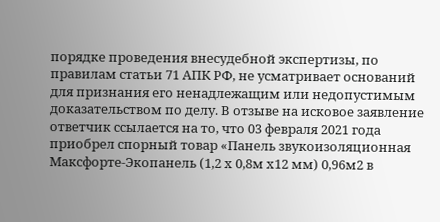порядке проведения внесудебной экспертизы, по правилам статьи 71 АПК РФ, не усматривает оснований для признания его ненадлежащим или недопустимым доказательством по делу. В отзыве на исковое заявление ответчик ссылается на то, что 03 февраля 2021 года приобрел спорный товар «Панель звукоизоляционная Максфорте-Экопанель (1,2 х 0,8м х12 мм) 0,96м2 в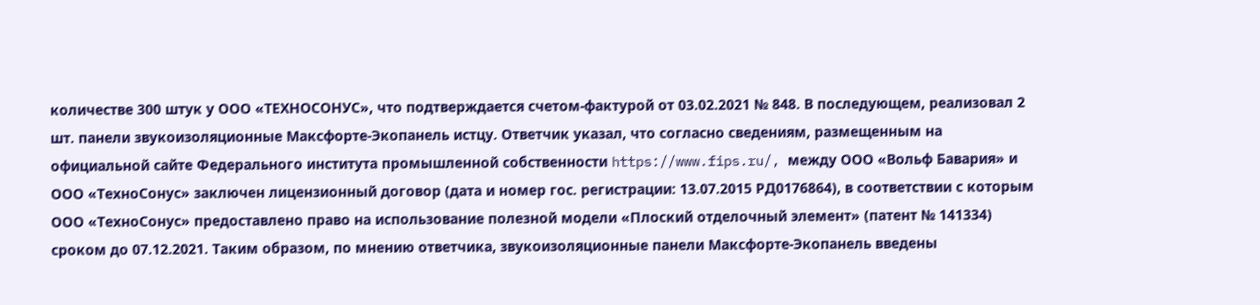количестве 300 штук у ООО «ТЕХНОСОНУС», что подтверждается счетом-фактурой от 03.02.2021 № 848. В последующем, реализовал 2 шт. панели звукоизоляционные Максфорте-Экопанель истцу. Ответчик указал, что согласно сведениям, размещенным на официальной сайте Федерального института промышленной собственности https://www.fips.ru/, между ООО «Вольф Бавария» и ООО «ТехноСонус» заключен лицензионный договор (дата и номер гос. регистрации: 13.07.2015 РД0176864), в соответствии с которым ООО «ТехноСонус» предоставлено право на использование полезной модели «Плоский отделочный элемент» (патент № 141334) сроком до 07.12.2021. Таким образом, по мнению ответчика, звукоизоляционные панели Максфорте-Экопанель введены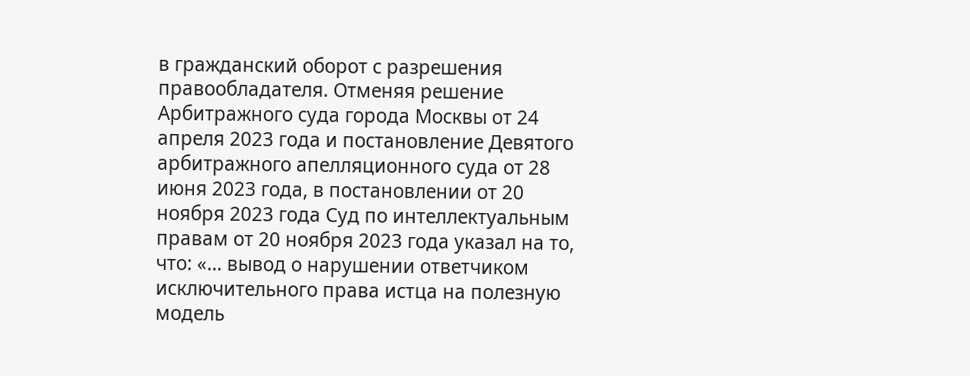в гражданский оборот с разрешения правообладателя. Отменяя решение Арбитражного суда города Москвы от 24 апреля 2023 года и постановление Девятого арбитражного апелляционного суда от 28 июня 2023 года, в постановлении от 20 ноября 2023 года Суд по интеллектуальным правам от 20 ноября 2023 года указал на то, что: «… вывод о нарушении ответчиком исключительного права истца на полезную модель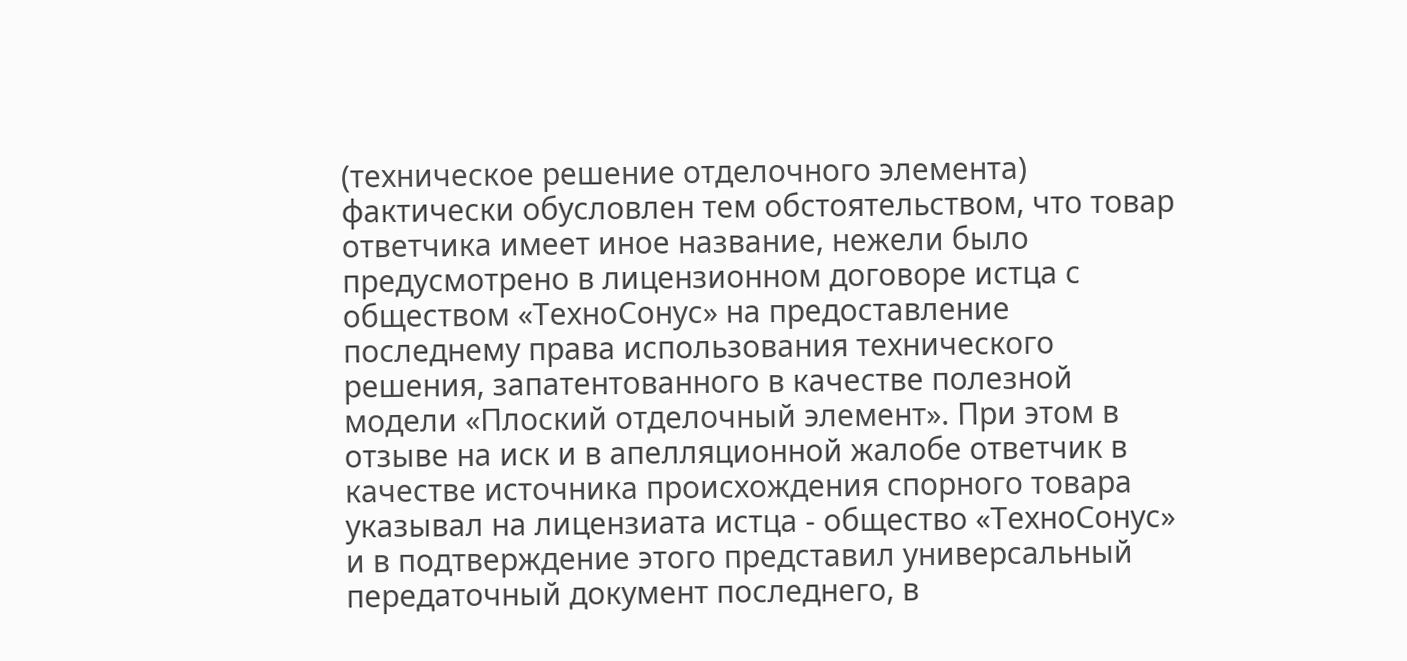(техническое решение отделочного элемента) фактически обусловлен тем обстоятельством, что товар ответчика имеет иное название, нежели было предусмотрено в лицензионном договоре истца с обществом «ТехноСонус» на предоставление последнему права использования технического решения, запатентованного в качестве полезной модели «Плоский отделочный элемент». При этом в отзыве на иск и в апелляционной жалобе ответчик в качестве источника происхождения спорного товара указывал на лицензиата истца - общество «ТехноСонус» и в подтверждение этого представил универсальный передаточный документ последнего, в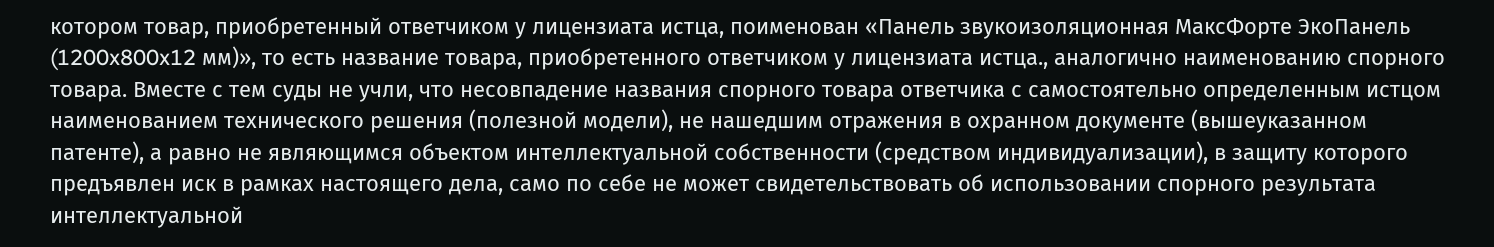котором товар, приобретенный ответчиком у лицензиата истца, поименован «Панель звукоизоляционная МаксФорте ЭкоПанель (1200x800x12 мм)», то есть название товара, приобретенного ответчиком у лицензиата истца., аналогично наименованию спорного товара. Вместе с тем суды не учли, что несовпадение названия спорного товара ответчика с самостоятельно определенным истцом наименованием технического решения (полезной модели), не нашедшим отражения в охранном документе (вышеуказанном патенте), а равно не являющимся объектом интеллектуальной собственности (средством индивидуализации), в защиту которого предъявлен иск в рамках настоящего дела, само по себе не может свидетельствовать об использовании спорного результата интеллектуальной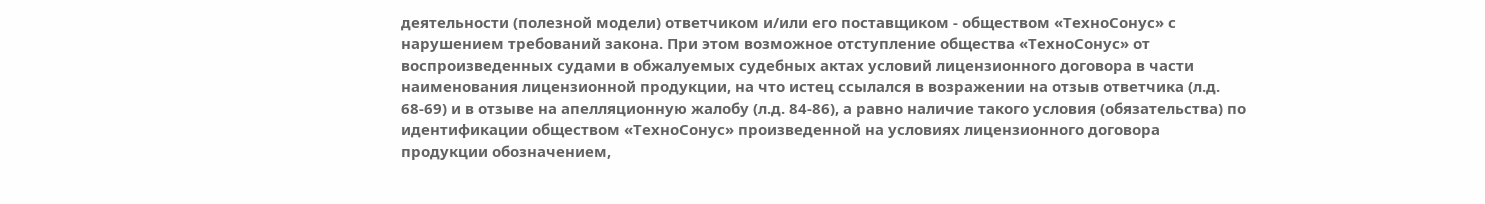деятельности (полезной модели) ответчиком и/или его поставщиком - обществом «ТехноСонус» с нарушением требований закона. При этом возможное отступление общества «ТехноСонус» от воспроизведенных судами в обжалуемых судебных актах условий лицензионного договора в части наименования лицензионной продукции, на что истец ссылался в возражении на отзыв ответчика (л.д. 68-69) и в отзыве на апелляционную жалобу (л.д. 84-86), а равно наличие такого условия (обязательства) по идентификации обществом «ТехноСонус» произведенной на условиях лицензионного договора продукции обозначением,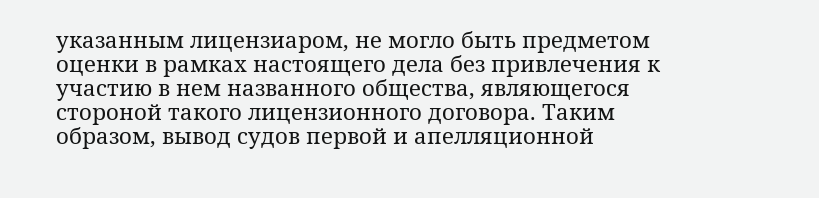указанным лицензиаром, не могло быть предметом оценки в рамках настоящего дела без привлечения к участию в нем названного общества, являющегося стороной такого лицензионного договора. Таким образом, вывод судов первой и апелляционной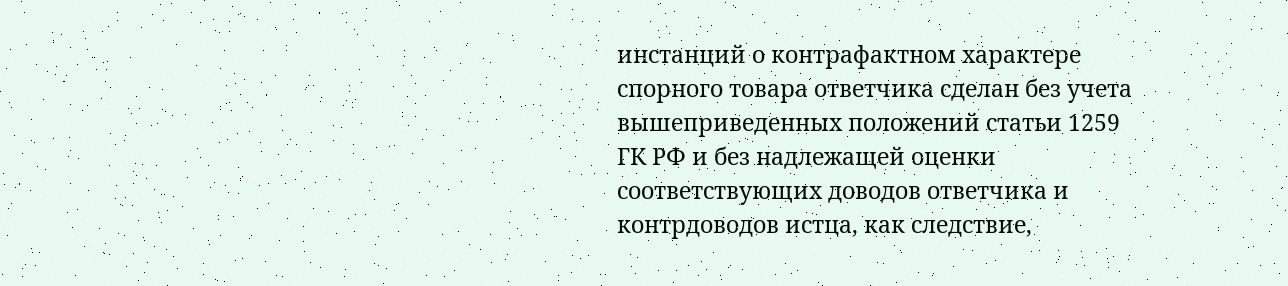инстанций о контрафактном характере спорного товара ответчика сделан без учета вышеприведенных положений статьи 1259 ГК РФ и без надлежащей оценки соответствующих доводов ответчика и контрдоводов истца, как следствие,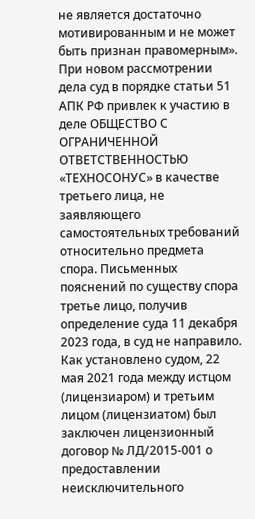не является достаточно мотивированным и не может быть признан правомерным». При новом рассмотрении дела суд в порядке статьи 51 АПК РФ привлек к участию в деле ОБЩЕСТВО С ОГРАНИЧЕННОЙ ОТВЕТСТВЕННОСТЬЮ «ТЕХНОСОНУС» в качестве третьего лица, не заявляющего самостоятельных требований относительно предмета спора. Письменных пояснений по существу спора третье лицо, получив определение суда 11 декабря 2023 года, в суд не направило. Как установлено судом, 22 мая 2021 года между истцом (лицензиаром) и третьим лицом (лицензиатом) был заключен лицензионный договор № ЛД/2015-001 о предоставлении неисключительного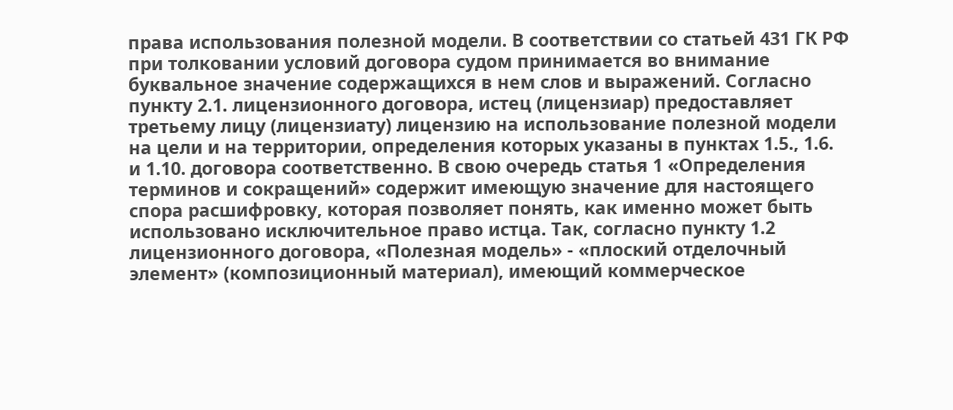права использования полезной модели. В соответствии со статьей 431 ГК РФ при толковании условий договора судом принимается во внимание буквальное значение содержащихся в нем слов и выражений. Согласно пункту 2.1. лицензионного договора, истец (лицензиар) предоставляет третьему лицу (лицензиату) лицензию на использование полезной модели на цели и на территории, определения которых указаны в пунктах 1.5., 1.6. и 1.10. договора соответственно. В свою очередь статья 1 «Определения терминов и сокращений» содержит имеющую значение для настоящего спора расшифровку, которая позволяет понять, как именно может быть использовано исключительное право истца. Так, согласно пункту 1.2 лицензионного договора, «Полезная модель» - «плоский отделочный элемент» (композиционный материал), имеющий коммерческое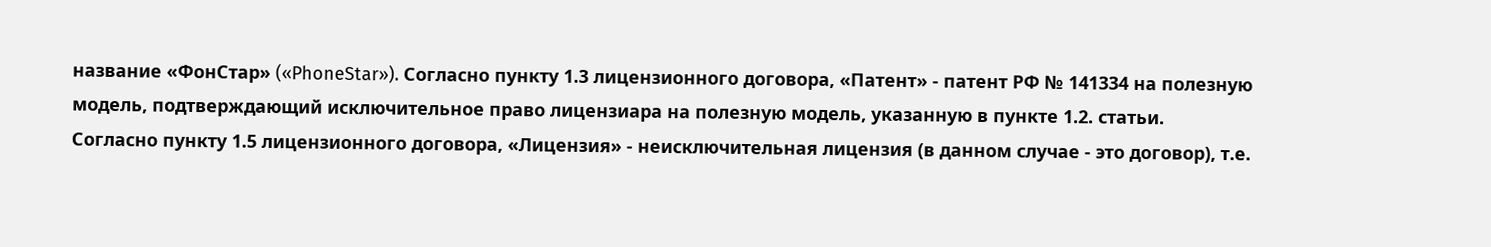название «ФонСтар» («PhoneStar»). Согласно пункту 1.3 лицензионного договора, «Патент» - патент РФ № 141334 на полезную модель, подтверждающий исключительное право лицензиара на полезную модель, указанную в пункте 1.2. статьи. Согласно пункту 1.5 лицензионного договора, «Лицензия» - неисключительная лицензия (в данном случае - это договор), т.е.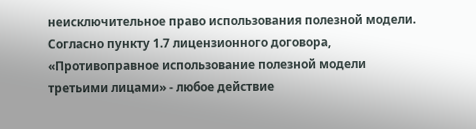неисключительное право использования полезной модели. Согласно пункту 1.7 лицензионного договора, «Противоправное использование полезной модели третьими лицами» - любое действие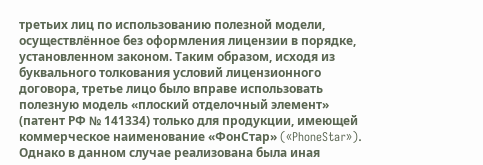третьих лиц по использованию полезной модели, осуществлённое без оформления лицензии в порядке, установленном законом. Таким образом, исходя из буквального толкования условий лицензионного договора, третье лицо было вправе использовать полезную модель «плоский отделочный элемент» (патент РФ № 141334) только для продукции, имеющей коммерческое наименование «ФонСтар» («PhoneStar»). Однако в данном случае реализована была иная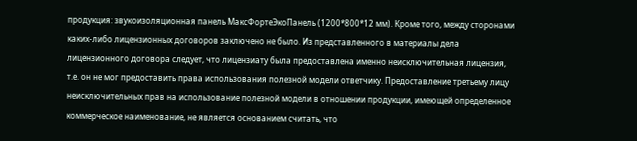продукция: звукоизоляционная панель МаксФортеЭкоПанель (1200*800*12 мм). Кроме того, между сторонами каких-либо лицензионных договоров заключено не было. Из представленного в материалы дела лицензионного договора следует, что лицензиату была предоставлена именно неисключительная лицензия, т.е. он не мог предоставить права использования полезной модели ответчику. Предоставление третьему лицу неисключительных прав на использование полезной модели в отношении продукции, имеющей определенное коммерческое наименование, не является основанием считать, что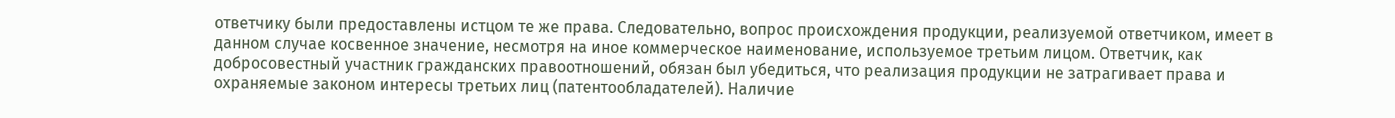ответчику были предоставлены истцом те же права. Следовательно, вопрос происхождения продукции, реализуемой ответчиком, имеет в данном случае косвенное значение, несмотря на иное коммерческое наименование, используемое третьим лицом. Ответчик, как добросовестный участник гражданских правоотношений, обязан был убедиться, что реализация продукции не затрагивает права и охраняемые законом интересы третьих лиц (патентообладателей). Наличие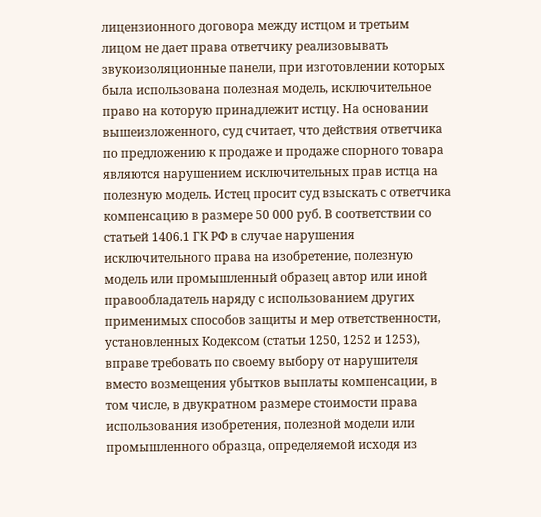лицензионного договора между истцом и третьим лицом не дает права ответчику реализовывать звукоизоляционные панели, при изготовлении которых была использована полезная модель, исключительное право на которую принадлежит истцу. На основании вышеизложенного, суд считает, что действия ответчика по предложению к продаже и продаже спорного товара являются нарушением исключительных прав истца на полезную модель. Истец просит суд взыскать с ответчика компенсацию в размере 50 000 руб. В соответствии со статьей 1406.1 ГК РФ в случае нарушения исключительного права на изобретение, полезную модель или промышленный образец автор или иной правообладатель наряду с использованием других применимых способов защиты и мер ответственности, установленных Кодексом (статьи 1250, 1252 и 1253), вправе требовать по своему выбору от нарушителя вместо возмещения убытков выплаты компенсации, в том числе, в двукратном размере стоимости права использования изобретения, полезной модели или промышленного образца, определяемой исходя из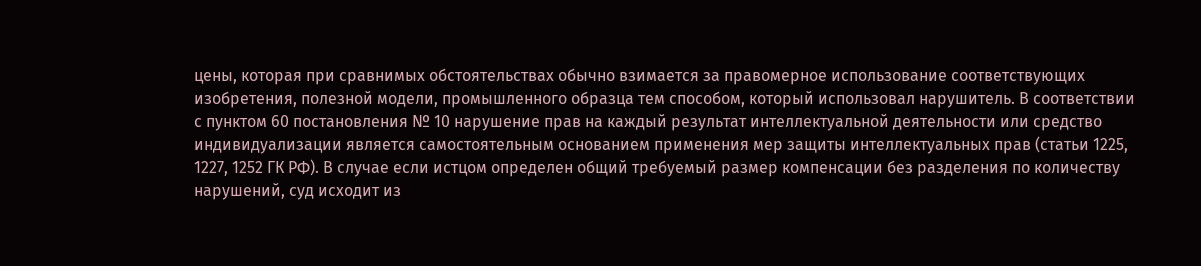цены, которая при сравнимых обстоятельствах обычно взимается за правомерное использование соответствующих изобретения, полезной модели, промышленного образца тем способом, который использовал нарушитель. В соответствии с пунктом 60 постановления № 10 нарушение прав на каждый результат интеллектуальной деятельности или средство индивидуализации является самостоятельным основанием применения мер защиты интеллектуальных прав (статьи 1225, 1227, 1252 ГК РФ). В случае если истцом определен общий требуемый размер компенсации без разделения по количеству нарушений, суд исходит из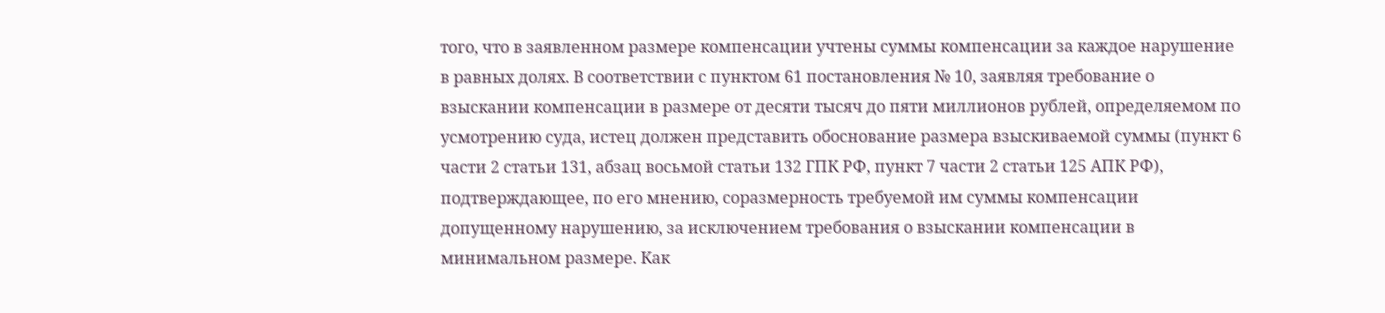того, что в заявленном размере компенсации учтены суммы компенсации за каждое нарушение в равных долях. В соответствии с пунктом 61 постановления № 10, заявляя требование о взыскании компенсации в размере от десяти тысяч до пяти миллионов рублей, определяемом по усмотрению суда, истец должен представить обоснование размера взыскиваемой суммы (пункт 6 части 2 статьи 131, абзац восьмой статьи 132 ГПК РФ, пункт 7 части 2 статьи 125 АПК РФ), подтверждающее, по его мнению, соразмерность требуемой им суммы компенсации допущенному нарушению, за исключением требования о взыскании компенсации в минимальном размере. Как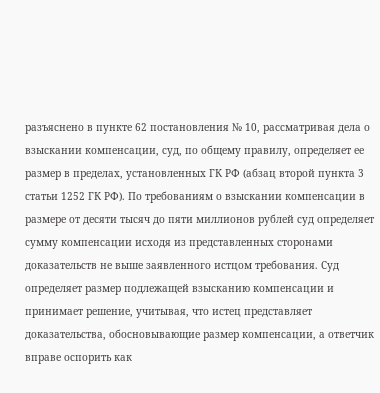разъяснено в пункте 62 постановления № 10, рассматривая дела о взыскании компенсации, суд, по общему правилу, определяет ее размер в пределах, установленных ГК РФ (абзац второй пункта 3 статьи 1252 ГК РФ). По требованиям о взыскании компенсации в размере от десяти тысяч до пяти миллионов рублей суд определяет сумму компенсации исходя из представленных сторонами доказательств не выше заявленного истцом требования. Суд определяет размер подлежащей взысканию компенсации и принимает решение, учитывая, что истец представляет доказательства, обосновывающие размер компенсации, а ответчик вправе оспорить как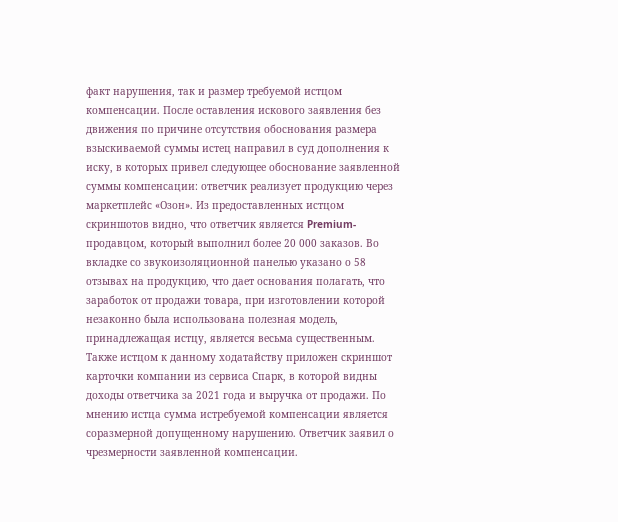факт нарушения, так и размер требуемой истцом компенсации. После оставления искового заявления без движения по причине отсутствия обоснования размера взыскиваемой суммы истец направил в суд дополнения к иску, в которых привел следующее обоснование заявленной суммы компенсации: ответчик реализует продукцию через маркетплейс «Озон». Из предоставленных истцом скриншотов видно, что ответчик является Premium-продавцом, который выполнил более 20 000 заказов. Во вкладке со звукоизоляционной панелью указано о 58 отзывах на продукцию, что дает основания полагать, что заработок от продажи товара, при изготовлении которой незаконно была использована полезная модель, принадлежащая истцу, является весьма существенным. Также истцом к данному ходатайству приложен скриншот карточки компании из сервиса Спарк, в которой видны доходы ответчика за 2021 года и выручка от продажи. По мнению истца сумма истребуемой компенсации является соразмерной допущенному нарушению. Ответчик заявил о чрезмерности заявленной компенсации.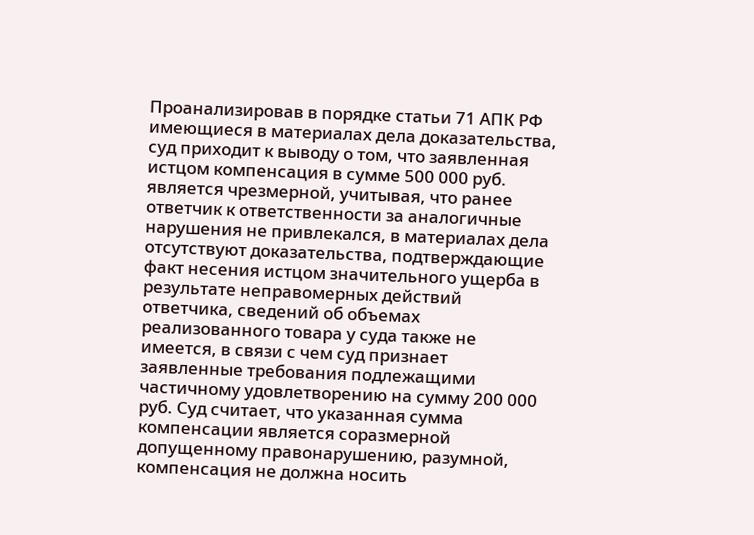Проанализировав в порядке статьи 71 АПК РФ имеющиеся в материалах дела доказательства, суд приходит к выводу о том, что заявленная истцом компенсация в сумме 500 000 руб. является чрезмерной, учитывая, что ранее ответчик к ответственности за аналогичные нарушения не привлекался, в материалах дела отсутствуют доказательства, подтверждающие факт несения истцом значительного ущерба в результате неправомерных действий ответчика, сведений об объемах реализованного товара у суда также не имеется, в связи с чем суд признает заявленные требования подлежащими частичному удовлетворению на сумму 200 000 руб. Суд считает, что указанная сумма компенсации является соразмерной допущенному правонарушению, разумной, компенсация не должна носить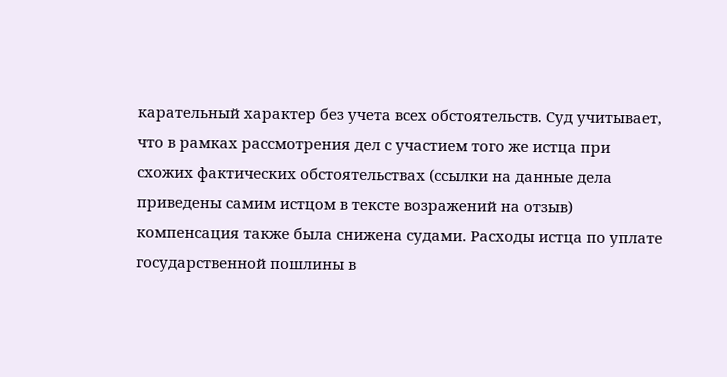карательный характер без учета всех обстоятельств. Суд учитывает, что в рамках рассмотрения дел с участием того же истца при схожих фактических обстоятельствах (ссылки на данные дела приведены самим истцом в тексте возражений на отзыв) компенсация также была снижена судами. Расходы истца по уплате государственной пошлины в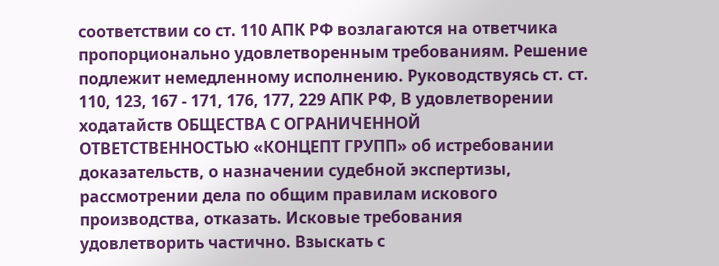соответствии со ст. 110 АПК РФ возлагаются на ответчика пропорционально удовлетворенным требованиям. Решение подлежит немедленному исполнению. Руководствуясь ст. ст. 110, 123, 167 - 171, 176, 177, 229 АПК РФ, В удовлетворении ходатайств ОБЩЕСТВА С ОГРАНИЧЕННОЙ ОТВЕТСТВЕННОСТЬЮ «КОНЦЕПТ ГРУПП» об истребовании доказательств, о назначении судебной экспертизы, рассмотрении дела по общим правилам искового производства, отказать. Исковые требования удовлетворить частично. Взыскать с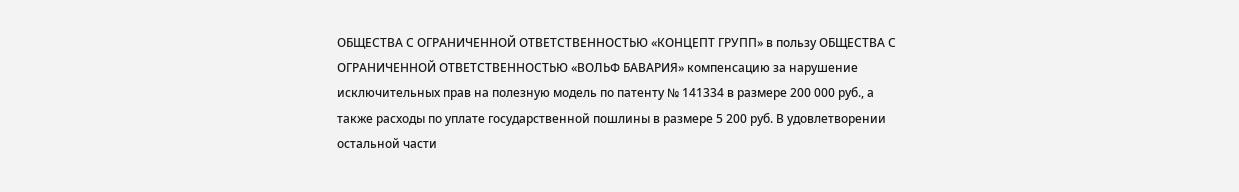ОБЩЕСТВА С ОГРАНИЧЕННОЙ ОТВЕТСТВЕННОСТЬЮ «КОНЦЕПТ ГРУПП» в пользу ОБЩЕСТВА С ОГРАНИЧЕННОЙ ОТВЕТСТВЕННОСТЬЮ «ВОЛЬФ БАВАРИЯ» компенсацию за нарушение исключительных прав на полезную модель по патенту № 141334 в размере 200 000 руб., а также расходы по уплате государственной пошлины в размере 5 200 руб. В удовлетворении остальной части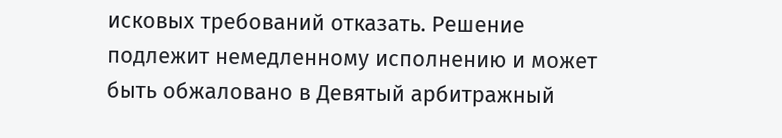исковых требований отказать. Решение подлежит немедленному исполнению и может быть обжаловано в Девятый арбитражный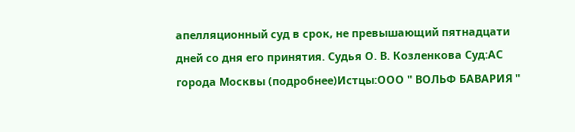апелляционный суд в срок, не превышающий пятнадцати дней со дня его принятия. Судья О. В. Козленкова Суд:АС города Москвы (подробнее)Истцы:ООО " ВОЛЬФ БАВАРИЯ "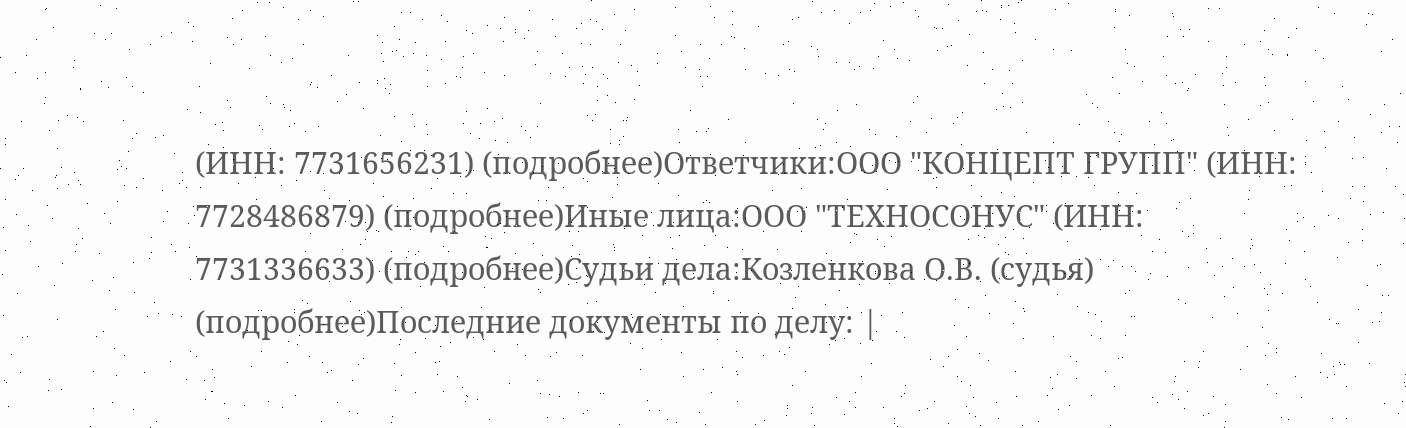(ИНН: 7731656231) (подробнее)Ответчики:ООО "КОНЦЕПТ ГРУПП" (ИНН: 7728486879) (подробнее)Иные лица:ООО "ТЕХНОСОНУС" (ИНН: 7731336633) (подробнее)Судьи дела:Козленкова О.В. (судья) (подробнее)Последние документы по делу: |